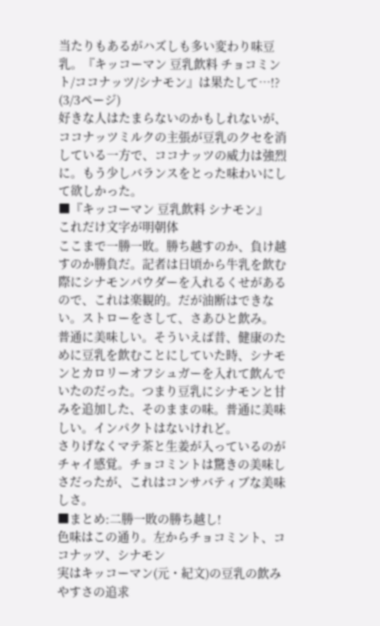当たりもあるがハズしも多い変わり味豆乳。『キッコーマン 豆乳飲料 チョコミント/ココナッツ/シナモン』は果たして…!? (3/3ページ)
好きな人はたまらないのかもしれないが、ココナッツミルクの主張が豆乳のクセを消している一方で、ココナッツの威力は強烈に。もう少しバランスをとった味わいにして欲しかった。
■『キッコーマン 豆乳飲料 シナモン』
これだけ文字が明朝体
ここまで一勝一敗。勝ち越すのか、負け越すのか勝負だ。記者は日頃から牛乳を飲む際にシナモンパウダーを入れるくせがあるので、これは楽観的。だが油断はできない。ストローをさして、さあひと飲み。
普通に美味しい。そういえば昔、健康のために豆乳を飲むことにしていた時、シナモンとカロリーオフシュガーを入れて飲んでいたのだった。つまり豆乳にシナモンと甘みを追加した、そのままの味。普通に美味しい。インパクトはないけれど。
さりげなくマテ茶と生姜が入っているのがチャイ感覚。チョコミントは驚きの美味しさだったが、これはコンサバティブな美味しさ。
■まとめ:二勝一敗の勝ち越し!
色味はこの通り。左からチョコミント、ココナッツ、シナモン
実はキッコーマン(元・紀文)の豆乳の飲みやすさの追求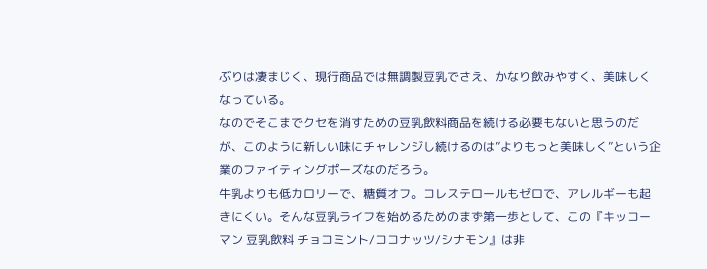ぶりは凄まじく、現行商品では無調製豆乳でさえ、かなり飲みやすく、美味しくなっている。
なのでそこまでクセを消すための豆乳飲料商品を続ける必要もないと思うのだが、このように新しい味にチャレンジし続けるのは”よりもっと美味しく”という企業のファイティングポーズなのだろう。
牛乳よりも低カロリーで、糖質オフ。コレステロールもゼロで、アレルギーも起きにくい。そんな豆乳ライフを始めるためのまず第一歩として、この『キッコーマン 豆乳飲料 チョコミント/ココナッツ/シナモン』は非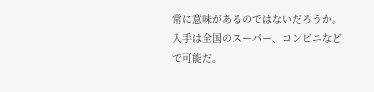常に意味があるのではないだろうか。入手は全国のスーパー、コンビニなどで可能だ。